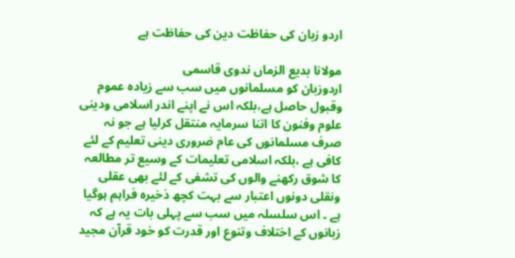اردو زبان کی حفاظت دین کی حفاظت ہے

مولانا بدیع الزماں ندوی قاسمی
اردوزبان کو مسلمانوں میں سب سے زیادہ عموم وقبول حاصل ہے،بلکہ اس نے اپنے اندر اسلامی ودینی علوم وفنون کا اتنا سرمایہ منتقل کرلیا ہے جو نہ صرف مسلمانوں کی عام ضروری دینی تعلیم کے لئے کافی ہے ،بلکہ اسلامی تعلیمات کے وسیع تر مطالعہ کا شوق رکھنے والوں کی تشفی کے لئے بھی عقلی ونقلی دونوں اعتبار سے بہت کچھ ذخیرہ فراہم ہوگیا ہے ۔ اس سلسلہ میں سب سے پہلی بات یہ ہے کہ زبانوں کے اختلاف وتنوع اور قدرت کو خود قرآن مجید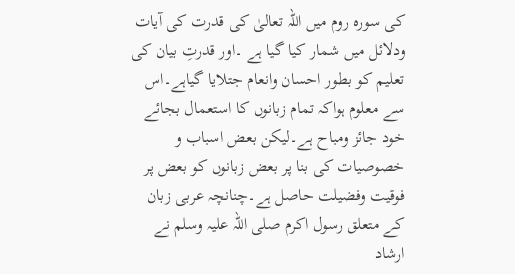کی سورہ روم میں اللہ تعالیٰ کی قدرت کی آیات ودلائل میں شمار کیا گیا ہے ۔اور قدرتِ بیان کی تعلیم کو بطور احسان وانعام جتلایا گیاہے۔اس سے معلوم ہواکہ تمام زبانوں کا استعمال بجائے خود جائز ومباح ہے۔لیکن بعض اسباب و خصوصیات کی بنا پر بعض زبانوں کو بعض پر فوقیت وفضیلت حاصل ہے۔چنانچہ عربی زبان کے متعلق رسول اکرم صلی اللہ علیہ وسلم نے ارشاد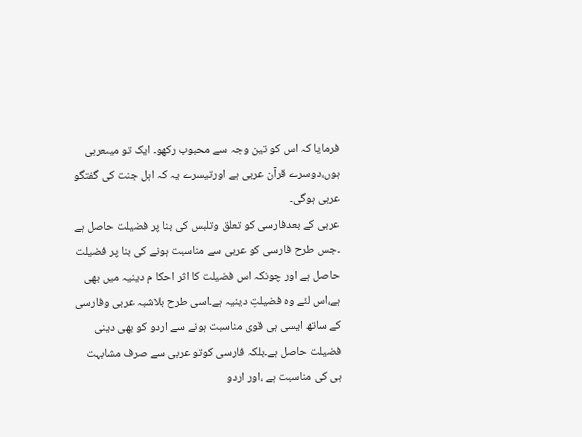فرمایا کہ اس کو تین وجہ سے محبوب رکھو۔ ایک تو میںعربی ہوں،دوسرے قرآن عربی ہے اورتیسرے یہ کہ اہل جنت کی گفتگو عربی ہوگی۔
عربی کے بعدفارسی کو تعلق وتلبس کی بنا پر فضیلت حاصل ہے ۔جس طرح فارسی کو عربی سے مناسبت ہونے کی بنا پر فضیلت حاصل ہے اور چونکہ اس فضیلت کا اثر احکا م دینیہ میں بھی ہے،اس لئے وہ فضیلتِ دینیہ ہے۔اسی طرح بلاشبہ عربی وفارسی کے ساتھ ایسی ہی قوی مناسبت ہونے سے اردو کو بھی دینی فضیلت حاصل ہے۔بلکہ فارسی کوتو عربی سے صرف مشابہت ہی کی مناسبت ہے ،اور اردو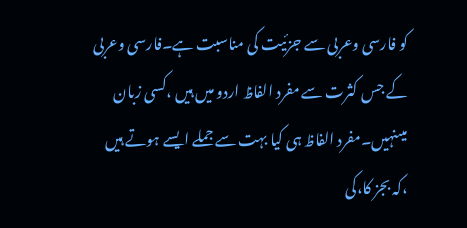کو فارسی وعربی سے جزئیت کی مناسبت ہے۔فارسی وعربی کے جس کثرت سے مفرد الفاظ اردو میں ہیں ،کسی زبان میںنہیں۔مفرد الفاظ ہی کیا بہت سے جملے ایسے ہوتے ہیں ،کہ بجز کا،کی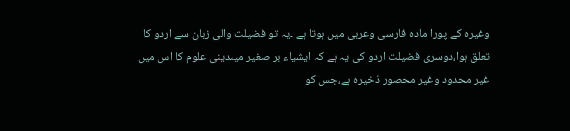وغیرہ کے پورا مادہ فارسی وعربی میں ہوتا ہے ۔یہ تو فضیلت والی زبان سے اردو کا تعلق ہوا،دوسری فضیلت اردو کی یہ ہے کہ ایشیاء بر صغیر میںدینی علوم کا اس میں غیر محدود وغیر محصور ذخیرہ ہے،جس کو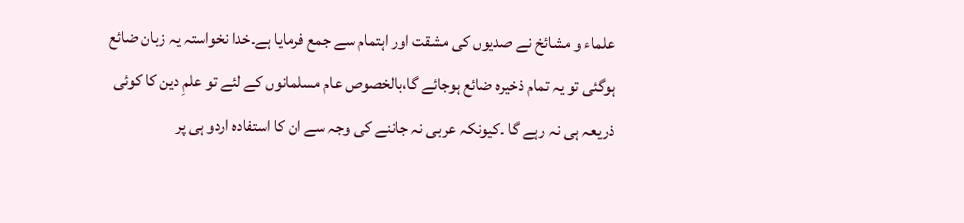علماء و مشائخ نے صدیوں کی مشقت اور اہتمام سے جمع فرمایا ہے۔خدا نخواستہ یہ زبان ضائع ہوگئی تو یہ تمام ذخیرہ ضائع ہوجائے گا،بالخصوص عام مسلمانوں کے لئے تو علمِ دین کا کوئی ذریعہ ہی نہ رہے گا ۔کیونکہ عربی نہ جاننے کی وجہ سے ان کا استفادہ اردو ہی پر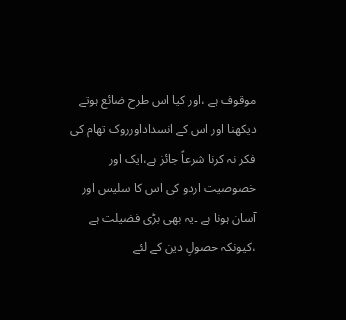موقوف ہے ،اور کیا اس طرح ضائع ہوتے دیکھنا اور اس کے انسداداورروک تھام کی فکر نہ کرنا شرعاً جائز ہے،ایک اور خصوصیت اردو کی اس کا سلیس اور آسان ہونا ہے ۔یہ بھی بڑی فضیلت ہے ،کیونکہ حصولِ دین کے لئے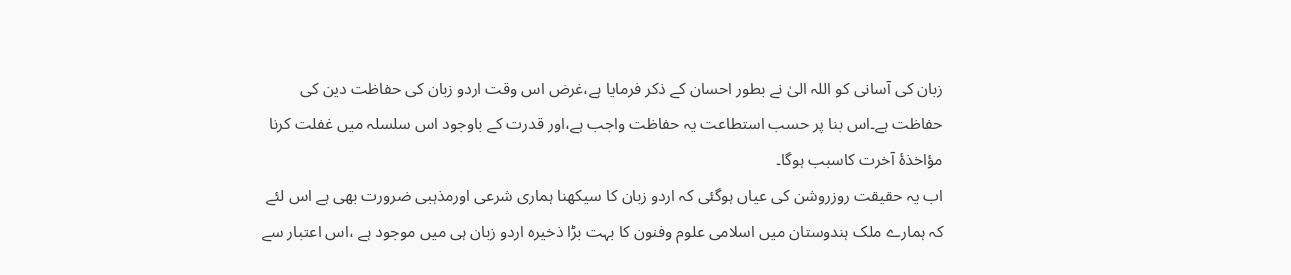زبان کی آسانی کو اللہ الیٰ نے بطور احسان کے ذکر فرمایا ہے،غرض اس وقت اردو زبان کی حفاظت دین کی حفاظت ہے۔اس بنا پر حسب استطاعت یہ حفاظت واجب ہے،اور قدرت کے باوجود اس سلسلہ میں غفلت کرنا مؤاخذۂ آخرت کاسبب ہوگا۔
اب یہ حقیقت روزروشن کی عیاں ہوگئی کہ اردو زبان کا سیکھنا ہماری شرعی اورمذہبی ضرورت بھی ہے اس لئے کہ ہمارے ملک ہندوستان میں اسلامی علوم وفنون کا بہت بڑا ذخیرہ اردو زبان ہی میں موجود ہے ،اس اعتبار سے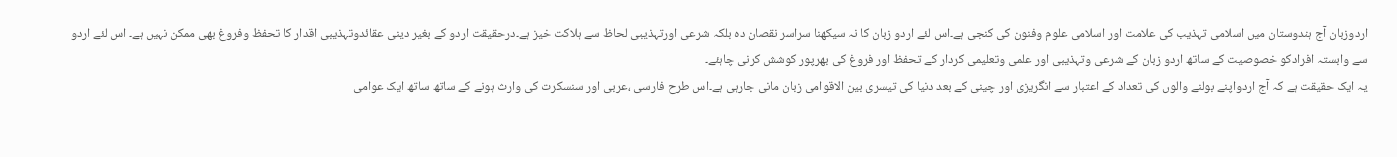اردوزبان آج ہندوستان میں اسلامی تہذیب کی علامت اور اسلامی علوم وفنون کی کنجی ہے۔اس لئے اردو زبان کا نہ سیکھنا سراسر نقصان دہ بلکہ شرعی اورتہذیبی لحاظ سے ہلاکت خیز ہے۔درحقیقت اردو کے بغیر دینی عقائدوتہذیبی اقدار کا تحفظ وفروغ بھی ممکن نہیں ہے۔ اس لئے اردو سے وابستہ افرادکو خصوصیت کے ساتھ اردو زبان کے شرعی وتہذیبی اور علمی وتعلیمی کردار کے تحفظ اور فروغ کی بھرپور کوشش کرنی چاہئے۔
یہ ایک حقیقت ہے کہ آج اردواپنے بولنے والوں کی تعداد کے اعتبار سے انگریزی اور چینی کے بعد دنیا کی تیسری بین الاقوامی زبان مانی جارہی ہے۔اس طرح فارسی ،عربی اور سنسکرت کی وارث ہونے کے ساتھ ساتھ ایک عوامی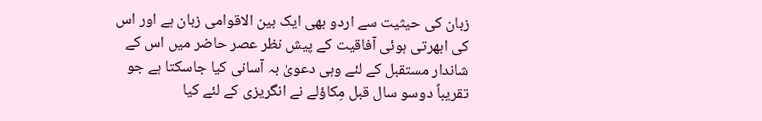زبان کی حیثیت سے اردو بھی ایک بین الاقوامی زبان ہے اور اس کی ابھرتی ہوئی آفاقیت کے پیش نظر عصر حاضر میں اس کے شاندار مستقبل کے لئے وہی دعویٰ بہ آسانی کیا جاسکتا ہے جو تقریباً دوسو سال قبل مِکاؤلے نے انگریزی کے لئے کیا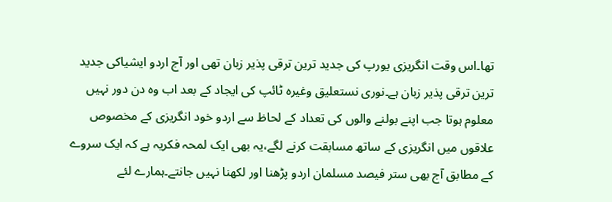تھا۔اس وقت انگریزی یورپ کی جدید ترین ترقی پذیر زبان تھی اور آج اردو ایشیاکی جدید ترین ترقی پذیر زبان ہے۔نوری نستعلیق وغیرہ ٹائپ کی ایجاد کے بعد اب وہ دن دور نہیں معلوم ہوتا جب اپنے بولنے والوں کی تعداد کے لحاظ سے اردو خود انگریزی کے مخصوص علاقوں میں انگریزی کے ساتھ مسابقت کرنے لگے،یہ بھی ایک لمحہ فکریہ ہے کہ ایک سروے کے مطابق آج بھی ستر فیصد مسلمان اردو پڑھنا اور لکھنا نہیں جانتے۔ہمارے لئے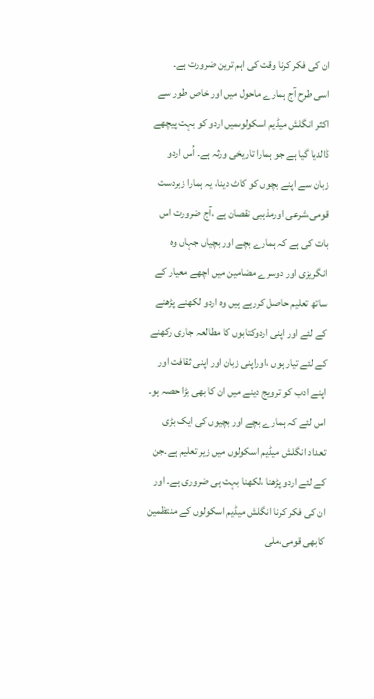ان کی فکر کرنا وقت کی اہم ترین ضرورت ہے۔
اسی طرح آج ہمارے ماحول میں اور خاص طور سے اکثر انگلش میڈیم اسکولوںمیں اردو کو بہت پیچھے ڈالدیا گیا ہے جو ہمارا تاریخی ورثہ ہے۔ اُس اردو زبان سے اپنے بچوں کو کاٹ دینا، یہ ہمارا زبردست قومی،شرعی اورمذہبی نقصان ہے ،آج ضرورت اس بات کی ہے کہ ہمارے بچے اور بچیاں جہاں وہ انگریزی اور دوسرے مضامین میں اچھے معیار کے ساتھ تعلیم حاصل کررہے ہیں وہ اردو لکھنے پڑھنے کے لئے اور اپنی اردوکتابوں کا مطالعہ جاری رکھنے کے لئے تیار ہوں ،اوراپنی زبان اور اپنی ثقافت اور اپنے ادب کو ترویج دینے میں ان کا بھی بڑا حصہ ہو۔ اس لئے کہ ہمارے بچے اور بچیوں کی ایک بڑی تعداد انگلش میڈیم اسکولوں میں زیر تعلیم ہے۔جن کے لئے اردو پڑھنا ،لکھنا بہت ہی ضروری ہے۔ اور ان کی فکر کرنا انگلش میڈیم اسکولوں کے منتظمین کابھی قومی،ملی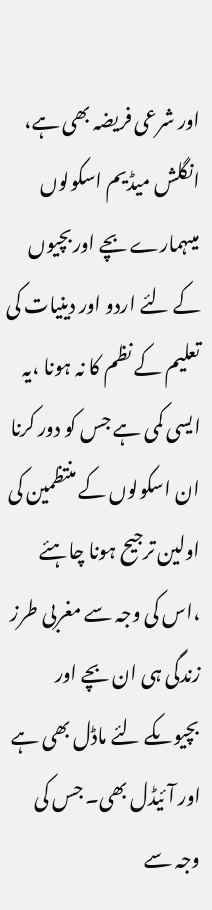اور شرعی فریضہ بھی ہے، انگلش میڈیم اسکولوں میںہمارے بچے اوربچیوں کے لئے اردو اور دینیات کی تعلیم کے نظم کا نہ ہونا ،یہ ایسی کمی ہے جس کو دور کرنا ان اسکولوں کے منتظمین کی اولین ترجیح ہونا چاہئے ،اس کی وجہ سے مغربی طرز زندگی ہی ان بچے اور بچیوںکے لئے ماڈل بھی ہے اور آئیڈل بھی۔ جس کی وجہ سے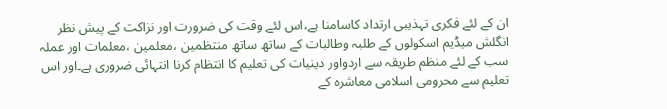ان کے لئے فکری تہذیبی ارتداد کاسامنا ہے،اس لئے وقت کی ضرورت اور نزاکت کے پیش نظر انگلش میڈیم اسکولوں کے طلبہ وطالبات کے ساتھ ساتھ منتظمین ،معلمین ،معلمات اور عملہ سب کے لئے منظم طریقہ سے اردواور دینیات کی تعلیم کا انتظام کرنا انتہائی ضروری ہے۔اور اس تعلیم سے محرومی اسلامی معاشرہ کے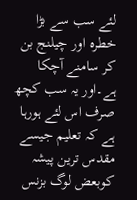لئے سب سے بڑا خطرہ اور چیلنج بن کر سامنے آچکا ہے۔اور یہ سب کچھ صرف اس لئے ہورہا ہے کہ تعلیم جیسے مقدس ترین پیشہ کوبعض لوگ بزنس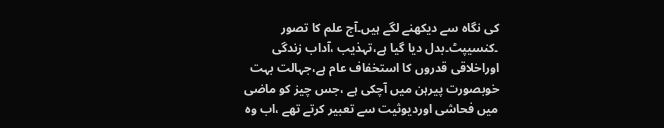کی نگاہ سے دیکھنے لگے ہیں۔آج علم کا تصور ۔کنسیپٹ۔بدل دیا گیا ہے،تہذیب ،آداب زندگی اوراخلاقی قدروں کا استخفاف عام ہے،جہالت بہت خوبصورت پیرہن میں آچکی ہے ،جس چیز کو ماضی میں فحاشی اوردیوثیت سے تعبیر کرتے تھے ،اب وہ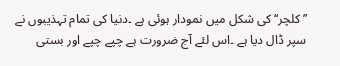’’کلچر‘‘کی شکل میں نمودار ہوئی ہے ۔دنیا کی تمام تہذیبوں نے سپر ڈال دیا ہے ۔اس لئے آج ضرورت ہے چپے چپے اور بستی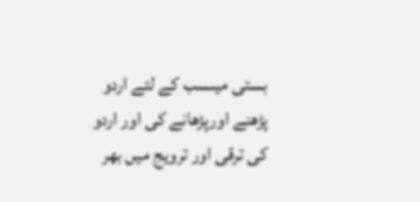بستی میںسب کے لئے اردو پڑھنے اورپڑھانے کی اور اردو کی ترقی اور ترویج میں بھر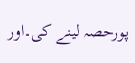پورحصہ لینے کی۔اور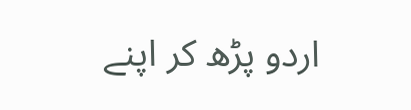اردو پڑھ کر اپنے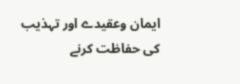ایمان وعقیدے اور تہذیب کی حفاظت کرنے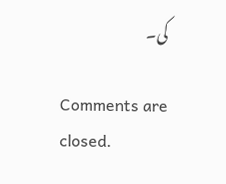کی۔

Comments are closed.